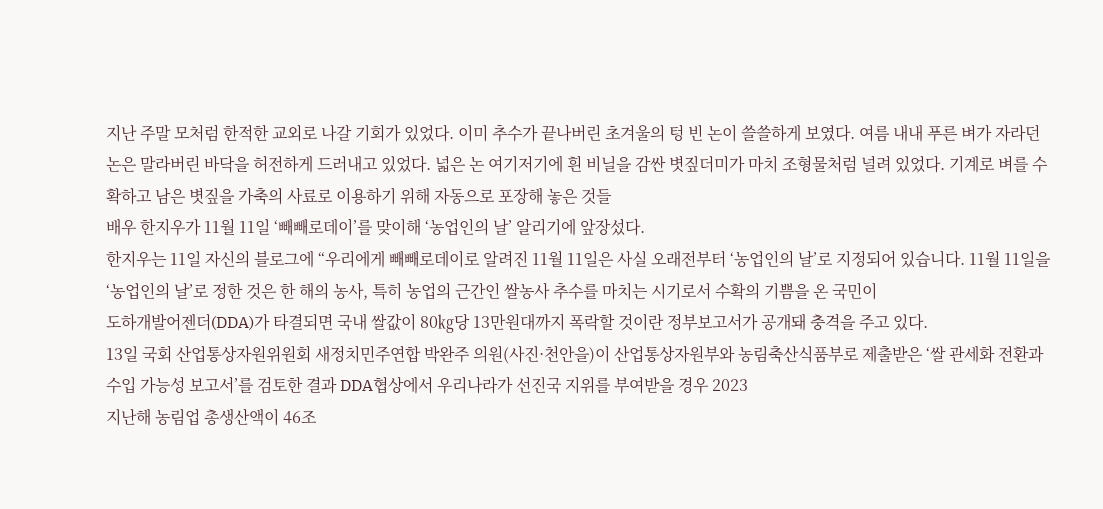지난 주말 모처럼 한적한 교외로 나갈 기회가 있었다. 이미 추수가 끝나버린 초겨울의 텅 빈 논이 쓸쓸하게 보였다. 여름 내내 푸른 벼가 자라던 논은 말라버린 바닥을 허전하게 드러내고 있었다. 넓은 논 여기저기에 흰 비닐을 감싼 볏짚더미가 마치 조형물처럼 널려 있었다. 기계로 벼를 수확하고 남은 볏짚을 가축의 사료로 이용하기 위해 자동으로 포장해 놓은 것들
배우 한지우가 11월 11일 ‘빼빼로데이’를 맞이해 ‘농업인의 날’ 알리기에 앞장섰다.
한지우는 11일 자신의 블로그에 “우리에게 빼빼로데이로 알려진 11월 11일은 사실 오래전부터 ‘농업인의 날’로 지정되어 있습니다. 11월 11일을 ‘농업인의 날’로 정한 것은 한 해의 농사, 특히 농업의 근간인 쌀농사 추수를 마치는 시기로서 수확의 기쁨을 온 국민이
도하개발어젠더(DDA)가 타결되면 국내 쌀값이 80㎏당 13만원대까지 폭락할 것이란 정부보고서가 공개돼 충격을 주고 있다.
13일 국회 산업통상자원위원회 새정치민주연합 박완주 의원(사진·천안을)이 산업통상자원부와 농림축산식품부로 제출받은 ‘쌀 관세화 전환과 수입 가능성 보고서’를 검토한 결과 DDA협상에서 우리나라가 선진국 지위를 부여받을 경우 2023
지난해 농림업 총생산액이 46조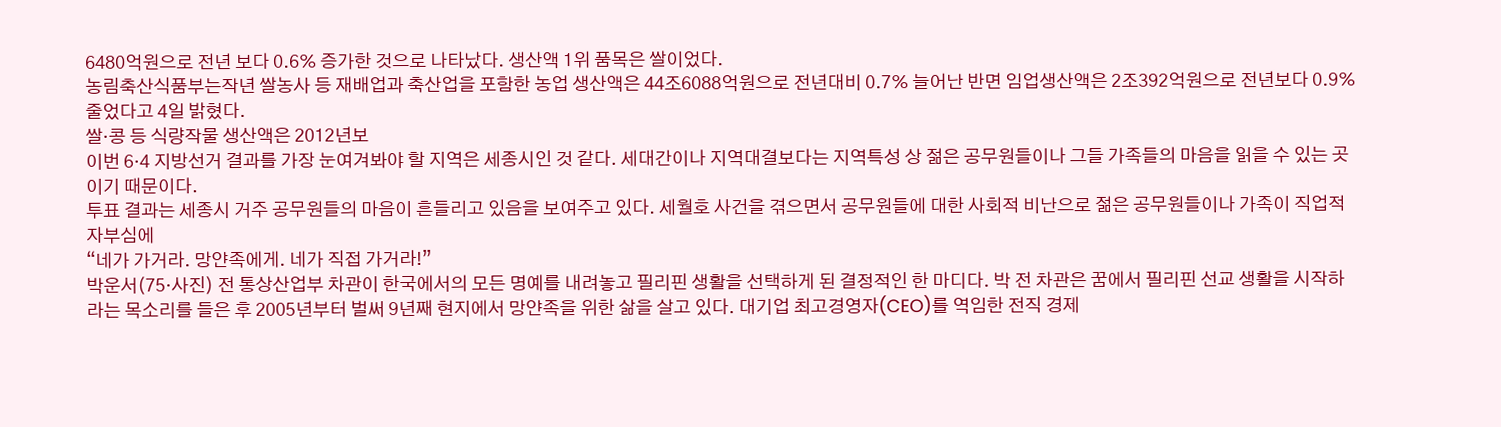6480억원으로 전년 보다 0.6% 증가한 것으로 나타났다. 생산액 1위 품목은 쌀이었다.
농림축산식품부는작년 쌀농사 등 재배업과 축산업을 포함한 농업 생산액은 44조6088억원으로 전년대비 0.7% 늘어난 반면 임업생산액은 2조392억원으로 전년보다 0.9% 줄었다고 4일 밝혔다.
쌀·콩 등 식량작물 생산액은 2012년보
이번 6·4 지방선거 결과를 가장 눈여겨봐야 할 지역은 세종시인 것 같다. 세대간이나 지역대결보다는 지역특성 상 젊은 공무원들이나 그들 가족들의 마음을 읽을 수 있는 곳이기 때문이다.
투표 결과는 세종시 거주 공무원들의 마음이 흔들리고 있음을 보여주고 있다. 세월호 사건을 겪으면서 공무원들에 대한 사회적 비난으로 젊은 공무원들이나 가족이 직업적 자부심에
“네가 가거라. 망얀족에게. 네가 직접 가거라!”
박운서(75·사진) 전 통상산업부 차관이 한국에서의 모든 명예를 내려놓고 필리핀 생활을 선택하게 된 결정적인 한 마디다. 박 전 차관은 꿈에서 필리핀 선교 생활을 시작하라는 목소리를 들은 후 2005년부터 벌써 9년째 현지에서 망얀족을 위한 삶을 살고 있다. 대기업 최고경영자(CEO)를 역임한 전직 경제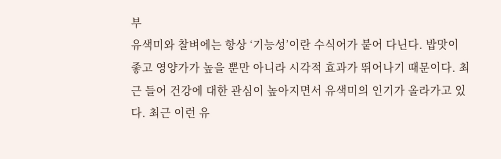부
유색미와 찰벼에는 항상 ‘기능성’이란 수식어가 붙어 다닌다. 밥맛이 좋고 영양가가 높을 뿐만 아니라 시각적 효과가 뛰어나기 때문이다. 최근 들어 건강에 대한 관심이 높아지면서 유색미의 인기가 올라가고 있다. 최근 이런 유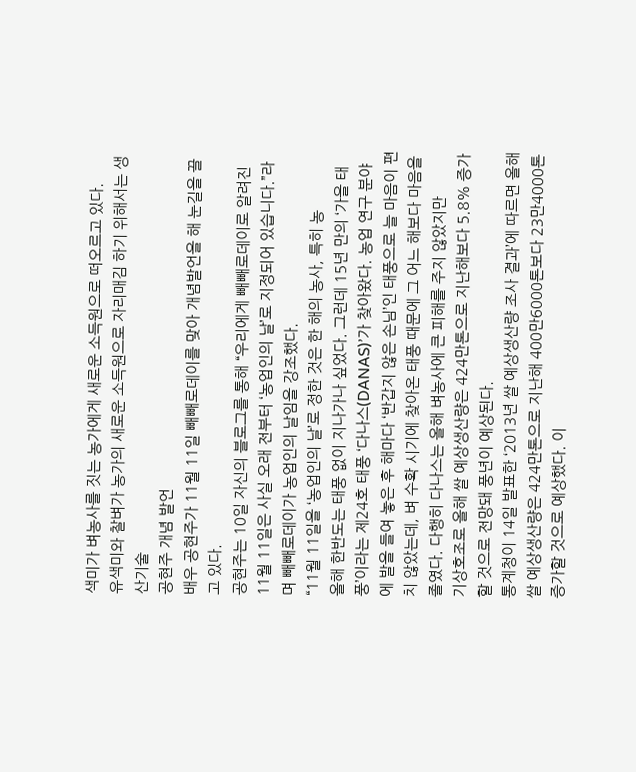색미가 벼농사를 짓는 농가에게 새로운 소득원으로 떠오르고 있다.
유색미와 찰벼가 농가의 새로운 소득원으로 자리매김 하기 위해서는 생산기술
공현주 개념 발언
배우 공현주가 11월 11일 빼빼로데이를 맞아 개념발언을 해 눈길을 끌고 있다.
공현주는 10일 자신의 블로그를 통해 “우리에게 빼빼로데이로 알려진 11월 11일은 사실 오래 전부터 ‘농업인의 날’로 지정되어 있습니다.”라며 빼빼로데이가 농업인의 날임을 강조했다.
“11월 11일을 ‘농업인의 날’로 정한 것은 한 해의 농사, 특히 농
올해 한반도는 태풍 없이 지나가나 싶었다. 그런데 15년 만의 ‘가을 태풍’이라는 제24호 태풍 ‘다나스(DANAS)’가 찾아왔다. 농업 연구 분야에 발을 들여 놓은 후 해마다 ‘반갑지 않은 손님’인 태풍으로 늘 마음이 편치 않았는데, 벼 수확 시기에 찾아온 태풍 때문에 그 어느 해보다 마음을 졸였다. 다행히 다나스는 올해 벼농사에 큰 피해를 주지 않았지만
기상호조로 올해 쌀 예상생산량은 424만톤으로 지난해보다 5.8% 증가할 것으로 전망돼 풍년이 예상된다.
통계청이 14일 발표한 ‘2013년 쌀 예상생산량 조사 결과’에 따르면 올해 쌀 예상생산량은 424만톤으로 지난해 400만6000톤보다 23만4000톤 증가할 것으로 예상했다. 이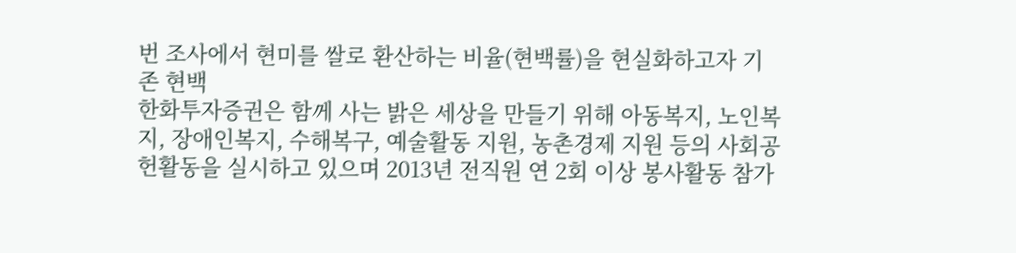번 조사에서 현미를 쌀로 환산하는 비율(현백률)을 현실화하고자 기존 현백
한화투자증권은 함께 사는 밝은 세상을 만들기 위해 아동복지, 노인복지, 장애인복지, 수해복구, 예술활동 지원, 농촌경제 지원 등의 사회공헌활동을 실시하고 있으며 2013년 전직원 연 2회 이상 봉사활동 참가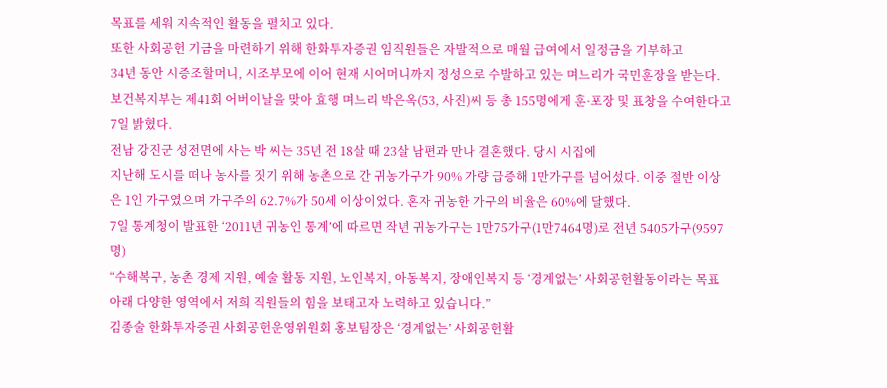목표를 세워 지속적인 활동을 펼치고 있다.
또한 사회공헌 기금을 마련하기 위해 한화투자증권 임직원들은 자발적으로 매월 급여에서 일정금을 기부하고
34년 동안 시증조할머니, 시조부모에 이어 현재 시어머니까지 정성으로 수발하고 있는 며느리가 국민훈장을 받는다.
보건복지부는 제41회 어버이날을 맞아 효행 며느리 박은옥(53, 사진)씨 등 총 155명에게 훈·포장 및 표창을 수여한다고 7일 밝혔다.
전남 강진군 성전면에 사는 박 씨는 35년 전 18살 때 23살 남편과 만나 결혼했다. 당시 시집에
지난해 도시를 떠나 농사를 짓기 위해 농촌으로 간 귀농가구가 90% 가량 급증해 1만가구를 넘어섰다. 이중 절반 이상은 1인 가구였으며 가구주의 62.7%가 50세 이상이었다. 혼자 귀농한 가구의 비율은 60%에 달했다.
7일 통계청이 발표한 ‘2011년 귀농인 통계’에 따르면 작년 귀농가구는 1만75가구(1만7464명)로 전년 5405가구(9597명)
“수해복구, 농촌 경제 지원, 예술 활동 지원, 노인복지, 아동복지, 장애인복지 등 ‘경계없는’ 사회공헌활동이라는 목표 아래 다양한 영역에서 저희 직원들의 힘을 보태고자 노력하고 있습니다.”
김종술 한화투자증권 사회공헌운영위원회 홍보팀장은 ‘경계없는’ 사회공헌활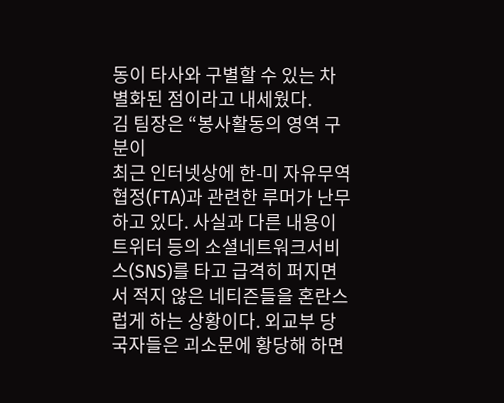동이 타사와 구별할 수 있는 차별화된 점이라고 내세웠다.
김 팀장은 “봉사활동의 영역 구분이
최근 인터넷상에 한-미 자유무역협정(FTA)과 관련한 루머가 난무하고 있다. 사실과 다른 내용이 트위터 등의 소셜네트워크서비스(SNS)를 타고 급격히 퍼지면서 적지 않은 네티즌들을 혼란스럽게 하는 상황이다. 외교부 당국자들은 괴소문에 황당해 하면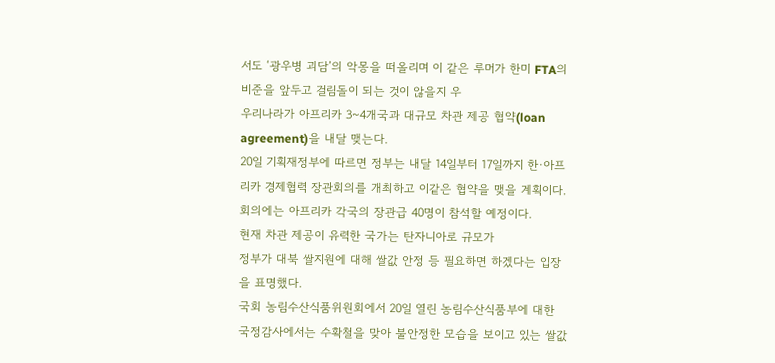서도 ‘광우병 괴담’의 악몽을 떠올리며 이 같은 루머가 한미 FTA의 비준을 앞두고 걸림돌이 되는 것이 않을지 우
우리나라가 아프리카 3~4개국과 대규모 차관 제공 협약(loan agreement)을 내달 맺는다.
20일 기획재정부에 따르면 정부는 내달 14일부터 17일까지 한·아프리카 경제협력 장관회의를 개최하고 이같은 협약을 맺을 계획이다.
회의에는 아프리카 각국의 장관급 40명이 참석할 예정이다.
현재 차관 제공이 유력한 국가는 탄자니아로 규모가
정부가 대북 쌀지원에 대해 쌀값 안정 등 필요하면 하겠다는 입장을 표명했다.
국회 농림수산식품위원회에서 20일 열린 농림수산식품부에 대한 국정감사에서는 수확철을 맞아 불안정한 모습을 보이고 있는 쌀값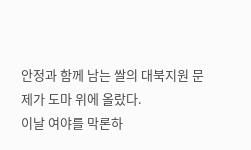안정과 함께 남는 쌀의 대북지원 문제가 도마 위에 올랐다.
이날 여야를 막론하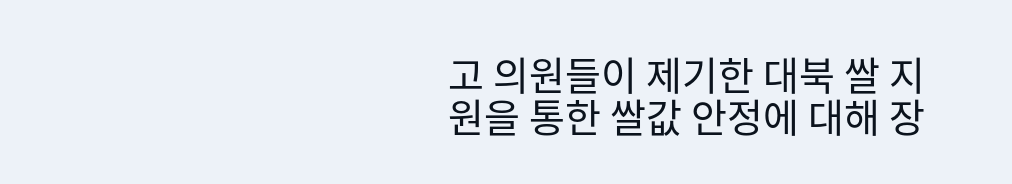고 의원들이 제기한 대북 쌀 지원을 통한 쌀값 안정에 대해 장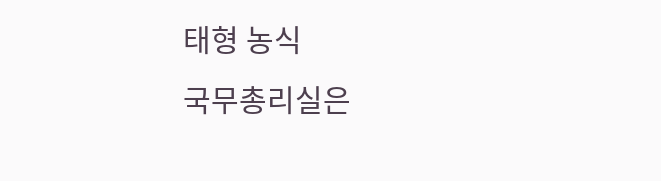태형 농식
국무총리실은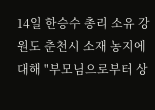14일 한승수 총리 소유 강원도 춘천시 소재 농지에 대해 "부모님으로부터 상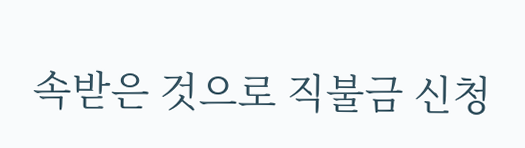속받은 것으로 직불금 신청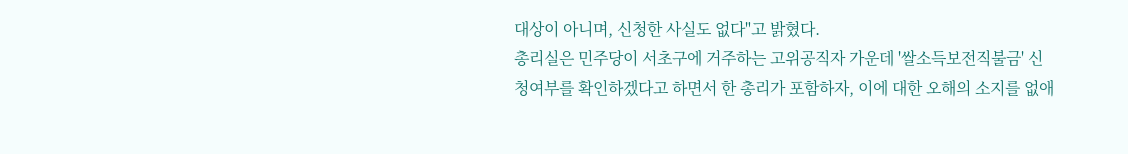대상이 아니며, 신청한 사실도 없다"고 밝혔다.
총리실은 민주당이 서초구에 거주하는 고위공직자 가운데 '쌀소득보전직불금' 신청여부를 확인하겠다고 하면서 한 총리가 포함하자, 이에 대한 오해의 소지를 없애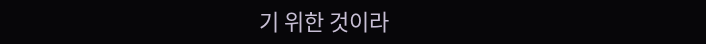기 위한 것이라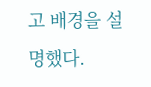고 배경을 설명했다.